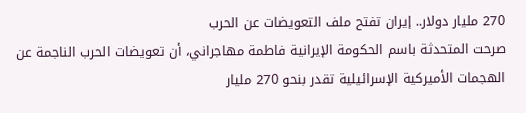270 مليار دولار.. إيران تفتح ملف التعويضات عن الحرب
صرحت المتحدثة باسم الحكومة الإيرانية فاطمة مهاجراني، أن تعويضات الحرب الناجمة عن الهجمات الأميركية الإسرائيلية تقدر بنحو 270 مليار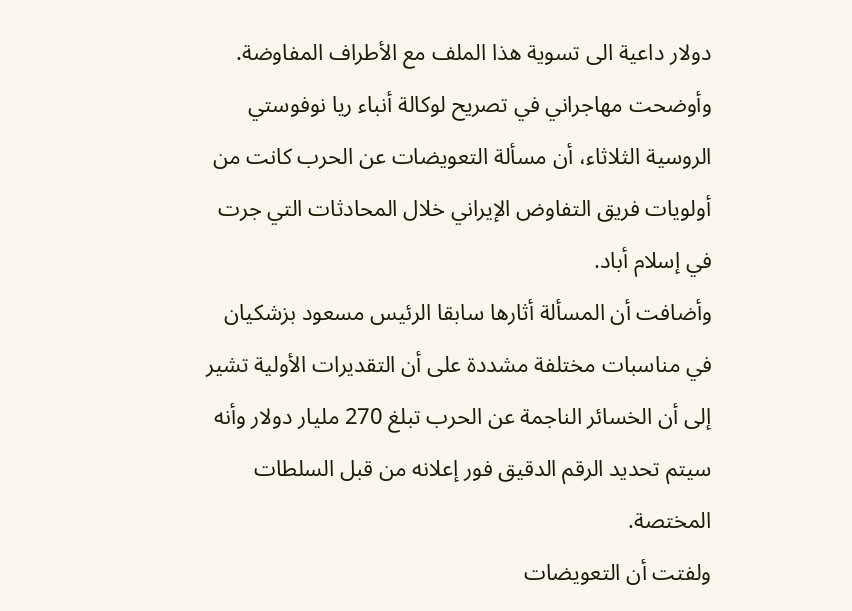دولار داعية الى تسوية هذا الملف مع الأطراف المفاوضة.
وأوضحت مهاجراني في تصريح لوكالة أنباء ريا نوفوستي الروسية الثلاثاء، أن مسألة التعويضات عن الحرب كانت من أولويات فريق التفاوض الإيراني خلال المحادثات التي جرت في إسلام أباد.
وأضافت أن المسألة أثارها سابقا الرئيس مسعود بزشكيان في مناسبات مختلفة مشددة على أن التقديرات الأولية تشير إلى أن الخسائر الناجمة عن الحرب تبلغ 270 مليار دولار وأنه سيتم تحديد الرقم الدقيق فور إعلانه من قبل السلطات المختصة.
ولفتت أن التعويضات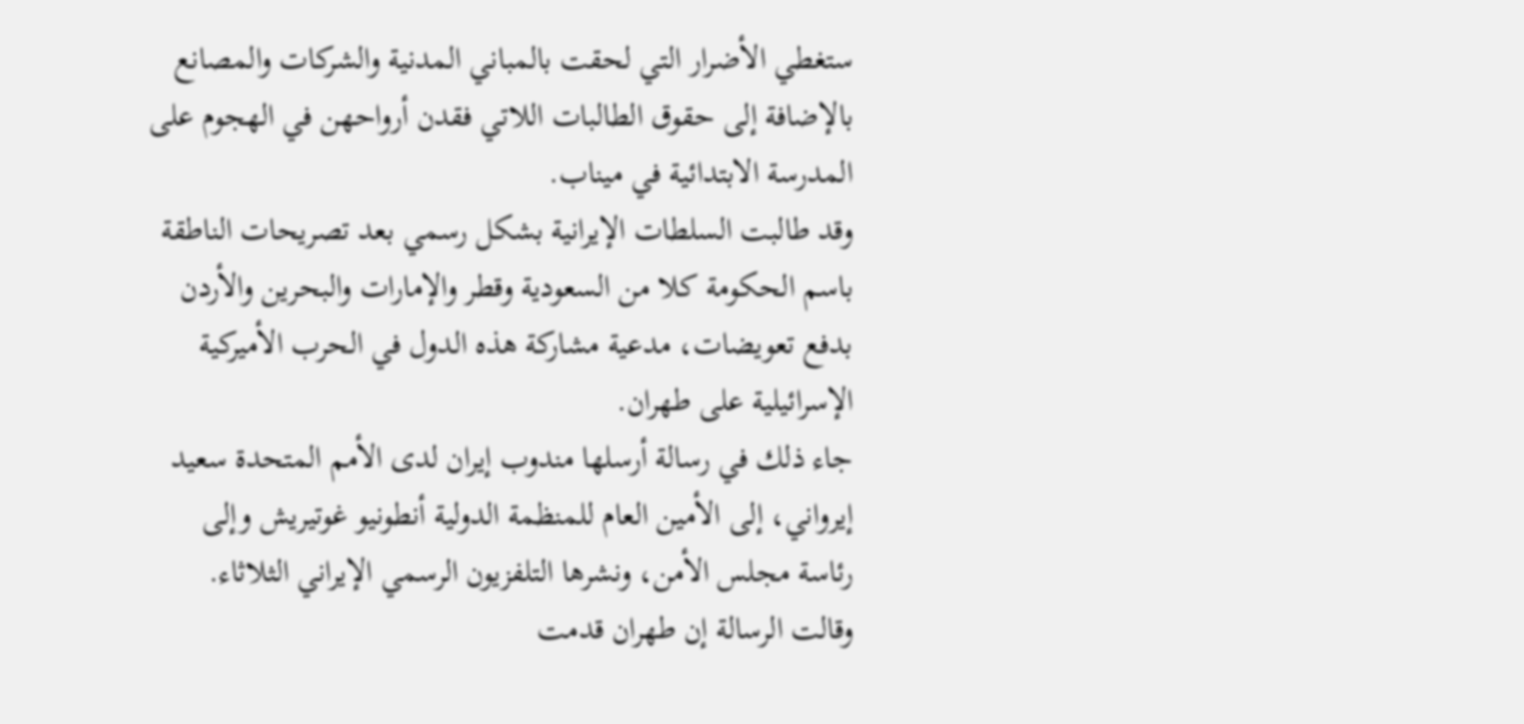ستغطي الأضرار التي لحقت بالمباني المدنية والشركات والمصانع بالإضافة إلى حقوق الطالبات اللاتي فقدن أرواحهن في الهجوم على المدرسة الابتدائية في ميناب.
وقد طالبت السلطات الإيرانية بشكل رسمي بعد تصريحات الناطقة باسم الحكومة كلا من السعودية وقطر والإمارات والبحرين والأردن بدفع تعويضات، مدعية مشاركة هذه الدول في الحرب الأميركية الإسرائيلية على طهران.
جاء ذلك في رسالة أرسلها مندوب إيران لدى الأمم المتحدة سعيد إيرواني، إلى الأمين العام للمنظمة الدولية أنطونيو غوتيريش وإلى رئاسة مجلس الأمن، ونشرها التلفزيون الرسمي الإيراني الثلاثاء.
وقالت الرسالة إن طهران قدمت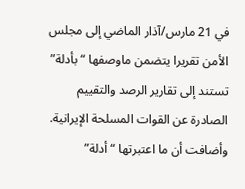في 21 مارس/آذار الماضي إلى مجلس الأمن تقريرا يتضمن ماوصفها “بأدلة” تستند إلى تقارير الرصد والتقييم الصادرة عن القوات المسلحة الإيرانية.
وأضافت أن ما اعتبرتها “أدلة”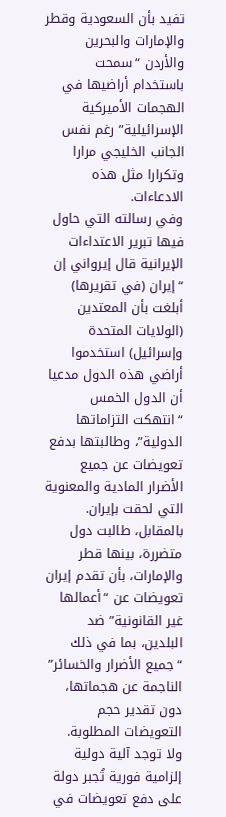تفيد بأن السعودية وقطر والإمارات والبحرين والأردن “سمحت باستخدام أراضيها في الهجمات الأميركية الإسرائيلية” رغم نفس الجانب الخليجي مرارا وتكرارا مثل هذه الادعاءات.
وفي رسالته التي حاول فيها تبرير الاعتداءات الإيرانية قال إيرواني إن “إيران (في تقريرها) أبلغت بأن المعتدين (الولايات المتحدة وإسرائيل) استخدموا أراضي هذه الدول مدعيا أن الدول الخمس “انتهكت التزاماتها الدولية”، وطالبتها بدفع تعويضات عن جميع الأضرار المادية والمعنوية التي لحقت بإيران.
بالمقابل، طالبت دول متضررة، بينها قطر والإمارات، بأن تقدم إيران تعويضات عن “أعمالها غير القانونية” ضد البلدين، بما في ذلك “جميع الأضرار والخسائر” الناجمة عن هجماتها، دون تقدير حجم التعويضات المطلوبة.
ولا توجد آلية دولية إلزامية فورية تُجبر دولة على دفع تعويضات في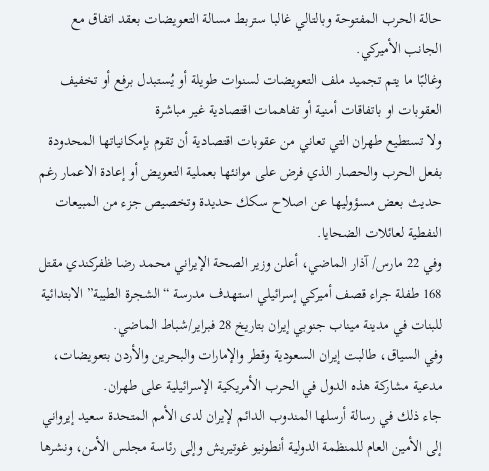حالة الحرب المفتوحة وبالتالي غالبا ستربط مسالة التعويضات بعقد اتفاق مع الجانب الأميركي.
وغالبًا ما يتم تجميد ملف التعويضات لسنوات طويلة أو يُستبدل برفع أو تخفيف العقوبات او باتفاقات أمنية أو تفاهمات اقتصادية غير مباشرة
ولا تستطيع طهران التي تعاني من عقوبات اقتصادية أن تقوم بإمكانياتها المحدودة بفعل الحرب والحصار الذي فرض على موانئها بعملية التعويض أو إعادة الاعمار رغم حديث بعض مسؤوليها عن اصلاح سكك حديدة وتخصيص جزء من المبيعات النفطية لعائلات الضحايا.
وفي 22 مارس/ آذار الماضي، أعلن وزير الصحة الإيراني محمد رضا ظفركندي مقتل 168 طفلة جراء قصف أميركي إسرائيلي استهدف مدرسة “الشجرة الطيبة” الابتدائية للبنات في مدينة ميناب جنوبي إيران بتاريخ 28 فبراير/شباط الماضي.
وفي السياق، طالبت إيران السعودية وقطر والإمارات والبحرين والأردن بتعويضات، مدعية مشاركة هذه الدول في الحرب الأمريكية الإسرائيلية على طهران.
جاء ذلك في رسالة أرسلها المندوب الدائم لإيران لدى الأمم المتحدة سعيد إيرواني إلى الأمين العام للمنظمة الدولية أنطونيو غوتيريش وإلى رئاسة مجلس الأمن، ونشرها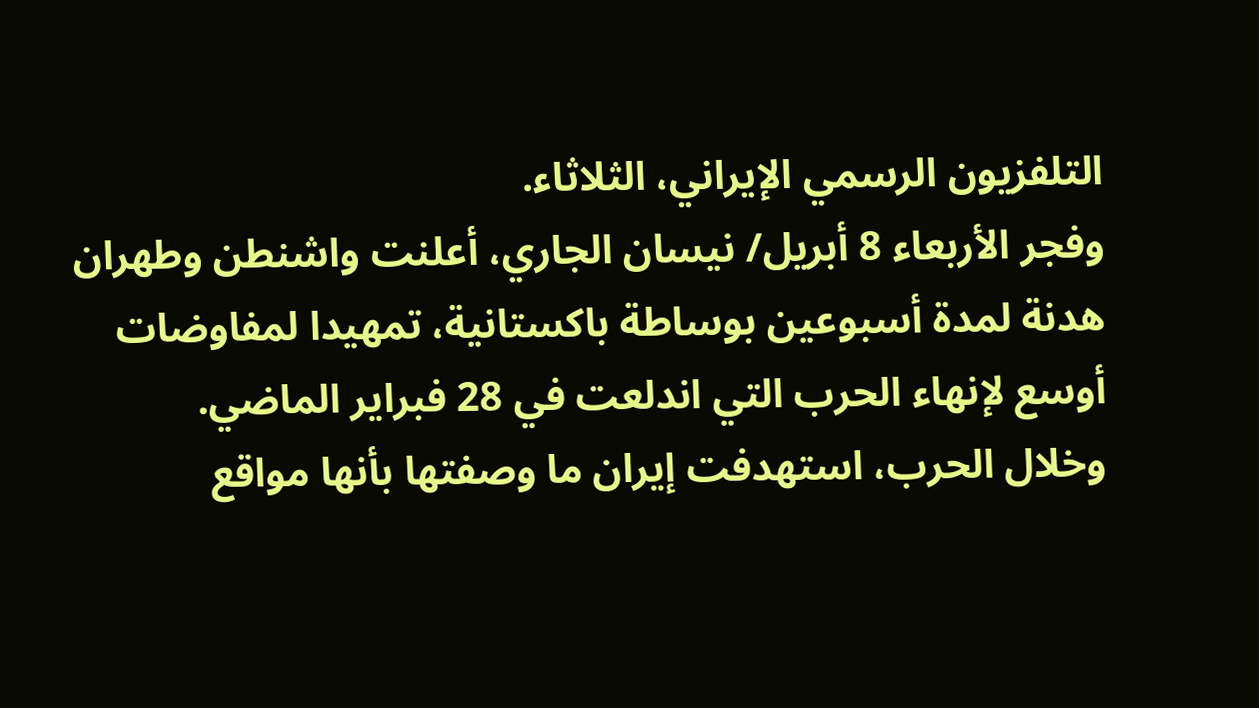التلفزيون الرسمي الإيراني، الثلاثاء.
وفجر الأربعاء 8 أبريل/ نيسان الجاري، أعلنت واشنطن وطهران هدنة لمدة أسبوعين بوساطة باكستانية، تمهيدا لمفاوضات أوسع لإنهاء الحرب التي اندلعت في 28 فبراير الماضي.
وخلال الحرب، استهدفت إيران ما وصفتها بأنها مواقع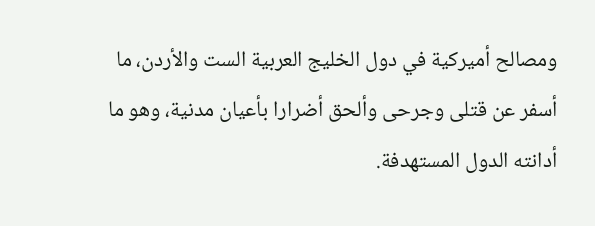ومصالح أميركية في دول الخليج العربية الست والأردن، ما أسفر عن قتلى وجرحى وألحق أضرارا بأعيان مدنية، وهو ما أدانته الدول المستهدفة.